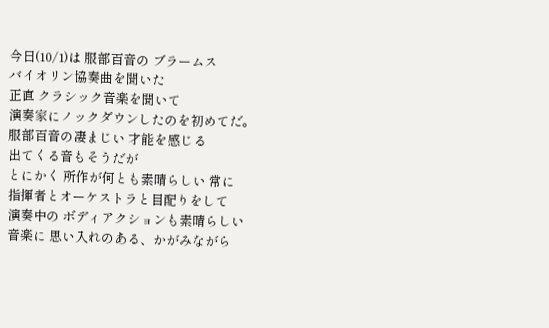今日(10/1)は 服部百音の ブラームス
バイオリン協奏曲を聞いた
正直 クラシック音楽を聞いて
演奏家にノックダウンしたのを初めてだ。
服部百音の凄まじい 才能を感じる
出てくる音もそうだが
とにかく 所作が何とも素晴らしい 常に
指揮者とオーケストラと目配りをして
演奏中の ボディアクションも素晴らしい
音楽に 思い入れのある、かがみながら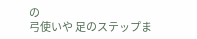の
弓使いや 足のステップま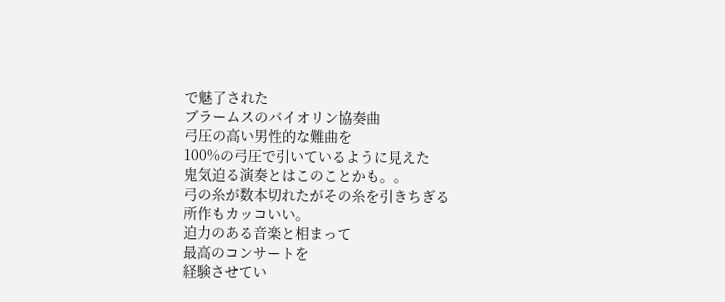で魅了された
ブラームスのバイオリン協奏曲
弓圧の高い男性的な難曲を
100%の弓圧で引いているように見えた
鬼気迫る演奏とはこのことかも。。
弓の糸が数本切れたがその糸を引きちぎる
所作もカッコいい。
迫力のある音楽と相まって
最高のコンサートを
経験させてい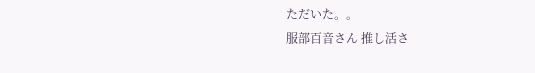ただいた。。
服部百音さん 推し活さ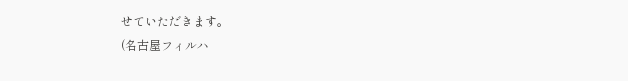せていただきます。
(名古屋フィルハ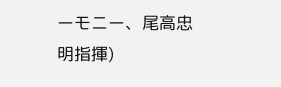ーモニー、尾高忠明指揮)